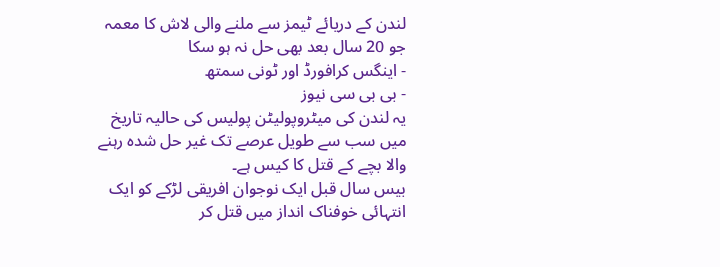لندن کے دریائے ٹیمز سے ملنے والی لاش کا معمہ جو 20 سال بعد بھی حل نہ ہو سکا
- اینگس کرافورڈ اور ٹونی سمتھ
- بی بی سی نیوز
یہ لندن کی میٹروپولیٹن پولیس کی حالیہ تاریخ میں سب سے طویل عرصے تک غیر حل شدہ رہنے والا بچے کے قتل کا کیس ہے۔
بیس سال قبل ایک نوجوان افریقی لڑکے کو ایک انتہائی خوفناک انداز میں قتل کر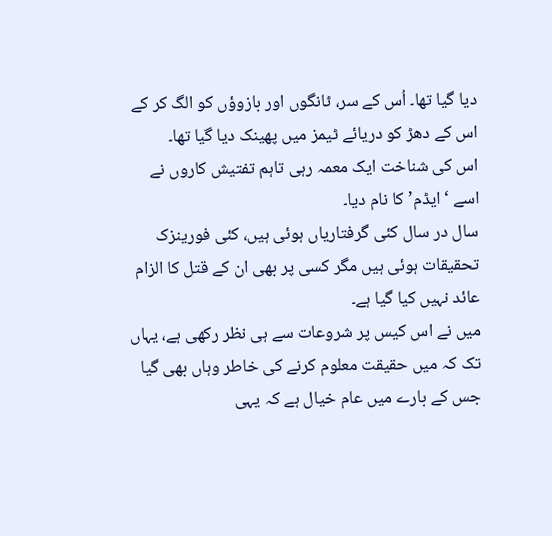دیا گیا تھا۔ اُس کے سر، ٹانگوں اور بازوؤں کو الگ کر کے اس کے دھڑ کو دریائے ٹیمز میں پھینک دیا گیا تھا۔
اس کی شناخت ایک معمہ رہی تاہم تفتیش کاروں نے اسے ‘ایڈم’ کا نام دیا۔
سال در سال کئی گرفتاریاں ہوئی ہیں، کئی فورینزک تحقیقات ہوئی ہیں مگر کسی پر بھی ان کے قتل کا الزام عائد نہیں کیا گیا ہے۔
میں نے اس کیس پر شروعات سے ہی نظر رکھی ہے، یہاں تک کہ میں حقیقت معلوم کرنے کی خاطر وہاں بھی گیا جس کے بارے میں عام خیال ہے کہ یہی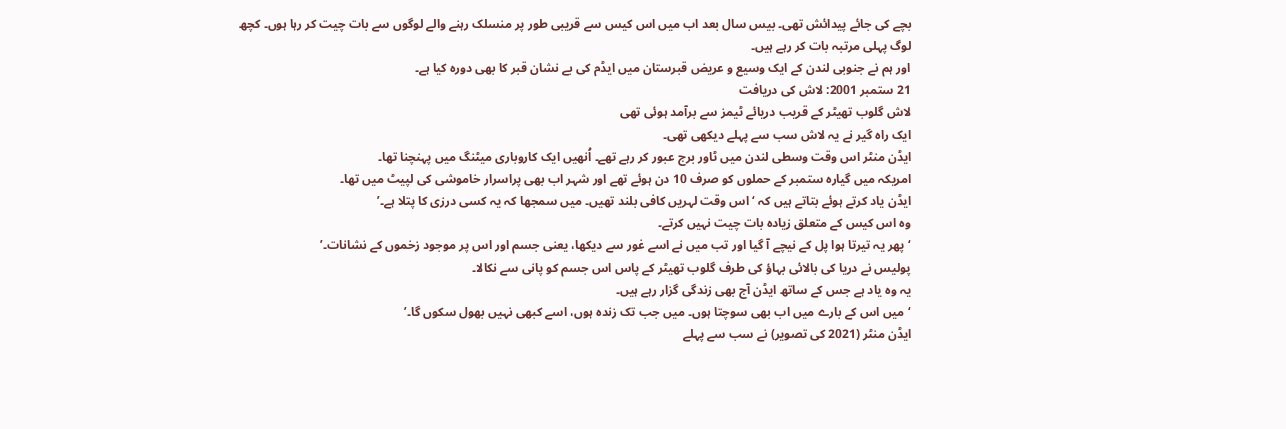بچے کی جائے پیدائش تھی۔ بیس سال بعد اب میں اس کیس سے قریبی طور پر منسلک رہنے والے لوگوں سے بات چیت کر رہا ہوں۔ کچھ لوگ پہلی مرتبہ بات کر رہے ہیں۔
اور ہم نے جنوبی لندن کے ایک وسیع و عریض قبرستان میں ایڈم کی بے نشان قبر کا بھی دورہ کیا ہے۔
21 ستمبر 2001: لاش کی دریافت
لاش گلوب تھیٹر کے قریب دریائے ٹیمز سے برآمد ہوئی تھی
ایک راہ گیر نے یہ لاش سب سے پہلے دیکھی تھی۔
ایڈن منٹر اس وقت وسطی لندن میں ٹاور برج عبور کر رہے تھے۔ اُنھیں ایک کاروباری میٹنگ میں پہنچنا تھا۔
امریکہ میں گیارہ ستمبر کے حملوں کو صرف 10 دن ہوئے تھے اور شہر اب بھی پراسرار خاموشی کی لپیٹ میں تھا۔
ایڈن یاد کرتے ہوئے بتاتے ہیں کہ ‘اس وقت لہریں کافی بلند تھیں۔ میں سمجھا کہ یہ کسی درزی کا پتلا ہے۔’
وہ اس کیس کے متعلق زیادہ بات چیت نہیں کرتے۔
‘پھر یہ تیرتا ہوا پل کے نیچے آ گیا اور تب میں نے اسے غور سے دیکھا، یعنی جسم اور اس پر موجود زخموں کے نشانات۔’
پولیس نے دریا کی بالائی بہاؤ کی طرف گلوب تھیٹر کے پاس اس جسم کو پانی سے نکالا۔
یہ وہ یاد ہے جس کے ساتھ ایڈن آج بھی زندگی گزار رہے ہیں۔
‘میں اس کے بارے میں اب بھی سوچتا ہوں۔ میں جب تک زندہ ہوں، اسے کبھی نہیں بھول سکوں گا۔’
ایڈن منٹر (2021 کی تصویر) نے سب سے پہلے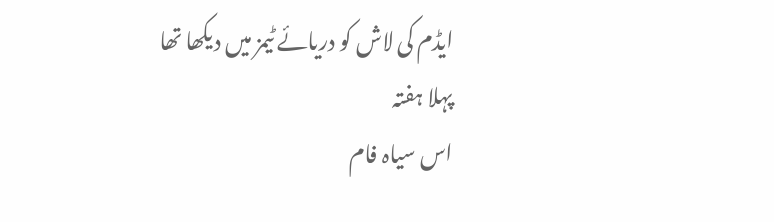ایڈم کی لاش کو دریائے ٹیمز میں دیکھا تھا
پہلا ہفتہ
اس سیاہ فام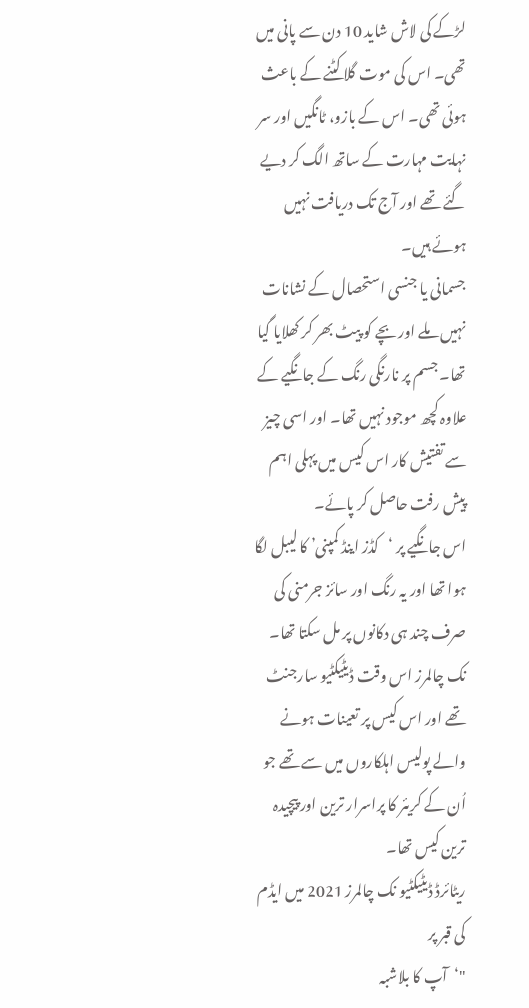لڑکے کی لاش شاید 10 دن سے پانی میں تھی۔ اس کی موت گلا کٹنے کے باعث ہوئی تھی۔ اس کے بازو، ٹانگیں اور سر نہایت مہارت کے ساتھ الگ کر دیے گئے تھے اور آج تک دریافت نہیں ہوئے ہیں۔
جسمانی یا جنسی استحصال کے نشانات نہیں ملے اور بچے کو پیٹ بھر کر کھلایا گیا تھا۔ جسم پر نارنگی رنگ کے جانگیے کے علاوہ کچھ موجود نہیں تھا۔ اور اسی چیز سے تفتیش کار اس کیس میں پہلی اہم پیش رفت حاصل کر پائے۔
اس جانگیے پر ‘کڈز اینڈ کمپنی’ کا لیبل لگا ہوا تھا اور یہ رنگ اور سائز جرمنی کی صرف چند ہی دکانوں پر مل سکتا تھا۔
نک چالمرز اس وقت ڈیٹیکٹیو سارجنٹ تھے اور اس کیس پر تعینات ہونے والے پولیس اہلکاروں میں سے تھے جو اُن کے کریئر کا پراسرار ترین اور پیچیدہ ترین کیس تھا۔
ریٹائرڈ ڈیٹیکٹیو نک چالمرز 2021 میں ایڈم کی قبر پر
"‘آپ کا بلاشبہ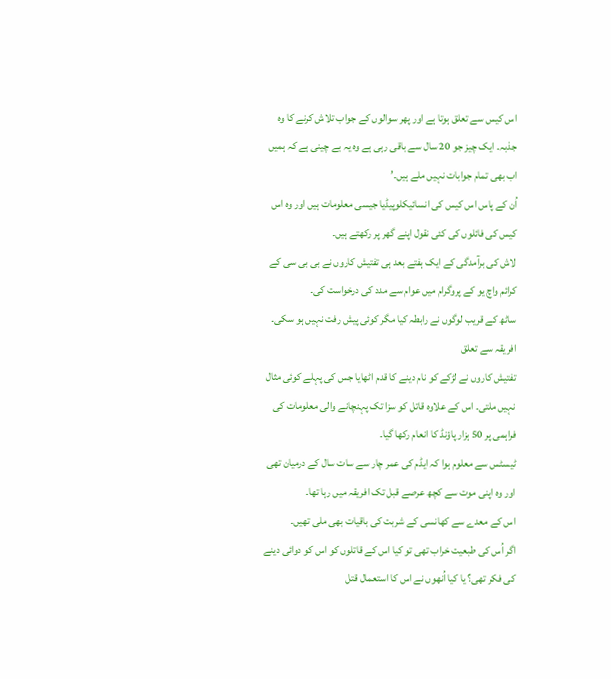اس کیس سے تعلق ہوتا ہے اور پھر سوالوں کے جواب تلاش کرنے کا وہ جذبہ۔ ایک چیز جو 20 سال سے باقی رہی ہے وہ یہ بے چینی ہے کہ ہمیں اب بھی تمام جوابات نہیں ملے ہیں۔’
اُن کے پاس اس کیس کی انسائیکلوپیڈیا جیسی معلومات ہیں اور وہ اس کیس کی فائلوں کی کئی نقول اپنے گھر پر رکھتے ہیں۔
لاش کی برآمدگی کے ایک ہفتے بعد ہی تفتیش کاروں نے بی بی سی کے کرائم واچ یو کے پروگرام میں عوام سے مدد کی درخواست کی۔
ساٹھ کے قریب لوگوں نے رابطہ کیا مگر کوئی پیش رفت نہیں ہو سکی۔
افریقہ سے تعلق
تفتیش کاروں نے لڑکے کو نام دینے کا قدم اٹھایا جس کی پہلے کوئی مثال نہیں ملتی۔ اس کے علاوہ قاتل کو سزا تک پہنچانے والی معلومات کی فراہمی پر 50 ہزار پاؤنڈ کا انعام رکھا گیا۔
ٹیسٹس سے معلوم ہوا کہ ایڈم کی عمر چار سے سات سال کے درمیان تھی اور وہ اپنی موت سے کچھ عرصے قبل تک افریقہ میں رہا تھا۔
اس کے معدے سے کھانسی کے شربت کی باقیات بھی ملی تھیں۔
اگر اُس کی طبعیت خراب تھی تو کیا اس کے قاتلوں کو اس کو دوائی دینے کی فکر تھی؟ یا کیا اُنھوں نے اس کا استعمال قتل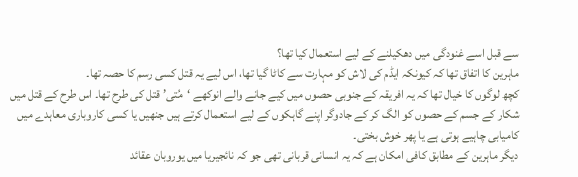سے قبل اسے غنودگی میں دھکیلنے کے لیے استعمال کیا تھا؟
ماہرین کا اتفاق تھا کہ کیونکہ ایڈم کی لاش کو مہارت سے کاٹا گیا تھا، اس لیے یہ قتل کسی رسم کا حصہ تھا۔
کچھ لوگوں کا خیال تھا کہ یہ افریقہ کے جنوبی حصوں میں کیے جانے والے انوکھے ‘مُتی’ قتل کی طرح تھا۔ اس طرح کے قتل میں شکار کے جسم کے حصوں کو الگ کر کے جادوگر اپنے گاہکوں کے لیے استعمال کرتے ہیں جنھیں یا کسی کاروباری معاہدے میں کامیابی چاہیے ہوتی ہے یا پھر خوش بختی۔
دیگر ماہرین کے مطابق کافی امکان ہے کہ یہ انسانی قربانی تھی جو کہ نائجیریا میں یوروبان عقائد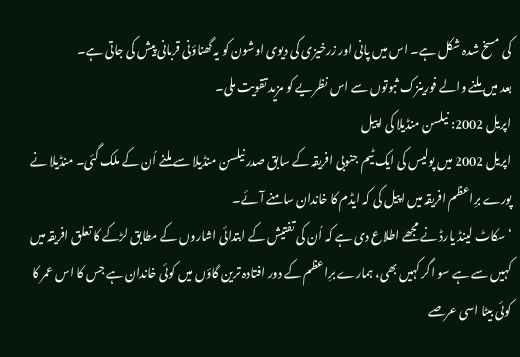کی مسخ شدہ شکل ہے۔ اس میں پانی اور زرخیزی کی دیوی اوشون کو یہ گھناؤنی قربانی پیش کی جاتی ہے۔
بعد میں ملنے والے فورینزک ثبوتوں سے اس نظریے کو مزید تقویت ملی۔
اپریل 2002: نیلسن منڈیلا کی اپیل
اپریل 2002 میں پولیس کی ایک ٹیم جنوبی افریقہ کے سابق صدر نیلسن منڈیلا سے ملنے اُن کے ملک گئی۔ منڈیلا نے پورے برِاعظم افریقہ میں اپیل کی کہ ایڈم کا خاندان سامنے آئے۔
‘سکاٹ لینڈ یارڈ نے مجھے اطلاع دی ہے کہ اُن کی تفتیش کے ابتدائی اشاروں کے مطابق لڑکے کا تعلق افریقہ میں کہیں سے ہے سو اگر کہیں بھی، ہمارے برِاعظم کے دور افتادہ ترین گاؤں میں کوئی خاندان ہے جس کا اس عمر کا کوئی بیٹا اسی عرصے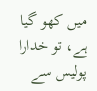میں کھو گیا ہے، تو خدارا پولیس سے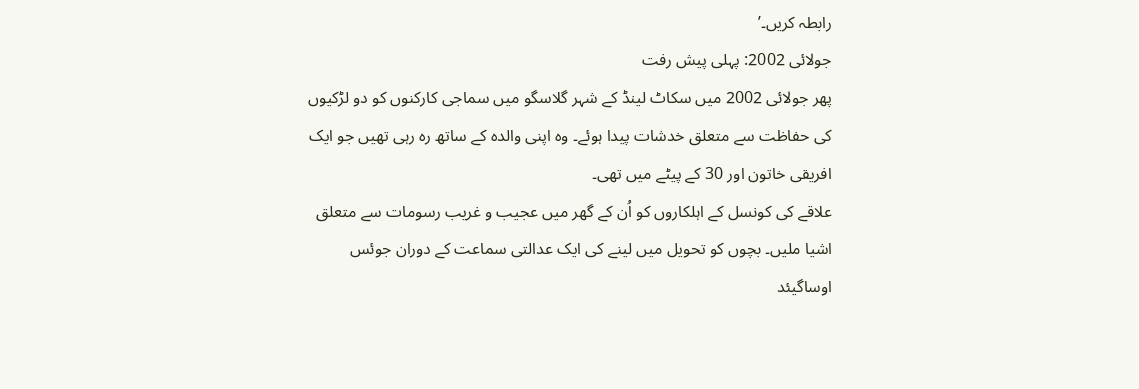رابطہ کریں۔’
جولائی 2002: پہلی پیش رفت
پھر جولائی 2002 میں سکاٹ لینڈ کے شہر گلاسگو میں سماجی کارکنوں کو دو لڑکیوں کی حفاظت سے متعلق خدشات پیدا ہوئے۔ وہ اپنی والدہ کے ساتھ رہ رہی تھیں جو ایک افریقی خاتون اور 30 کے پیٹے میں تھی۔
علاقے کی کونسل کے اہلکاروں کو اُن کے گھر میں عجیب و غریب رسومات سے متعلق اشیا ملیں۔ بچوں کو تحویل میں لینے کی ایک عدالتی سماعت کے دوران جوئس اوساگیئد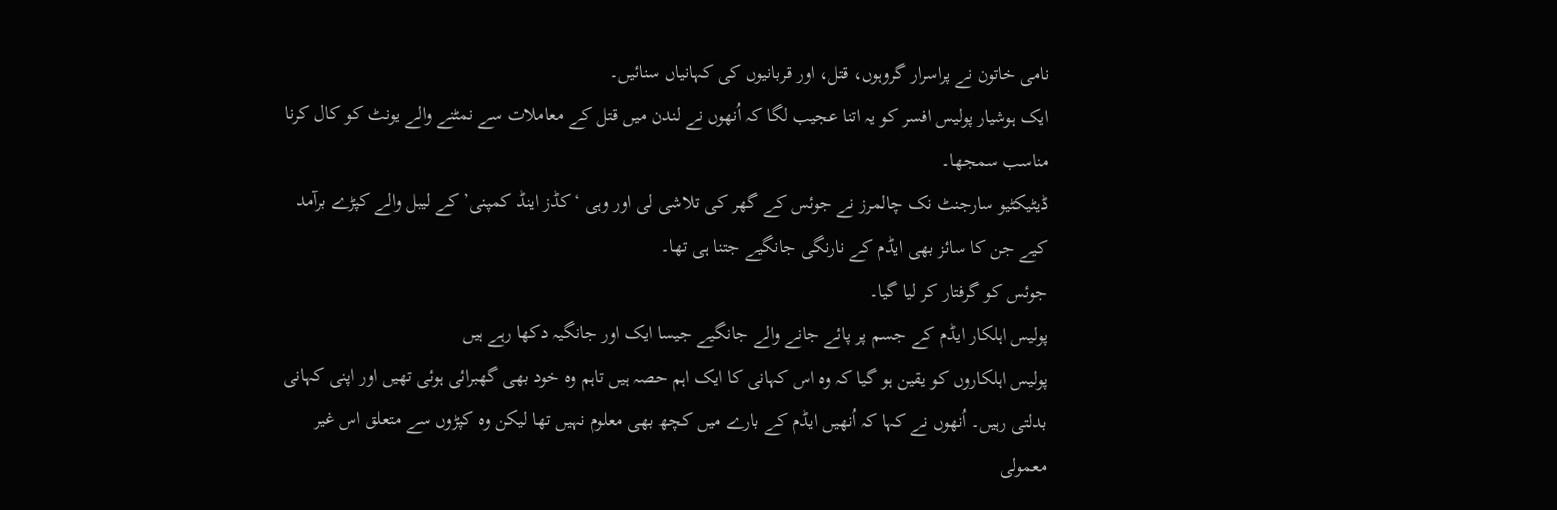نامی خاتون نے پراسرار گروہوں، قتل، اور قربانیوں کی کہانیاں سنائیں۔
ایک ہوشیار پولیس افسر کو یہ اتنا عجیب لگا کہ اُنھوں نے لندن میں قتل کے معاملات سے نمٹنے والے یونٹ کو کال کرنا مناسب سمجھا۔
ڈیٹیکٹیو سارجنٹ نک چالمرز نے جوئس کے گھر کی تلاشی لی اور وہی ‘کڈز اینڈ کمپنی’ کے لیبل والے کپڑے برآمد کیے جن کا سائز بھی ایڈم کے نارنگی جانگیے جتنا ہی تھا۔
جوئس کو گرفتار کر لیا گیا۔
پولیس اہلکار ایڈم کے جسم پر پائے جانے والے جانگیے جیسا ایک اور جانگیہ دکھا رہے ہیں
پولیس اہلکاروں کو یقین ہو گیا کہ وہ اس کہانی کا ایک اہم حصہ ہیں تاہم وہ خود بھی گھبرائی ہوئی تھیں اور اپنی کہانی بدلتی رہیں۔ اُنھوں نے کہا کہ اُنھیں ایڈم کے بارے میں کچھ بھی معلوم نہیں تھا لیکن وہ کپڑوں سے متعلق اس غیر معمولی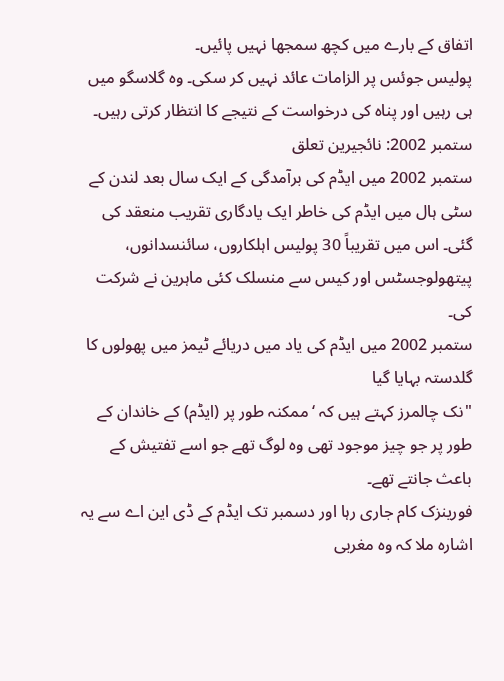اتفاق کے بارے میں کچھ سمجھا نہیں پائیں۔
پولیس جوئس پر الزامات عائد نہیں کر سکی۔ وہ گلاسگو میں ہی رہیں اور پناہ کی درخواست کے نتیجے کا انتظار کرتی رہیں۔
ستمبر 2002: نائجیرین تعلق
ستمبر 2002 میں ایڈم کی برآمدگی کے ایک سال بعد لندن کے سٹی ہال میں ایڈم کی خاطر ایک یادگاری تقریب منعقد کی گئی۔ اس میں تقریباً 30 پولیس اہلکاروں، سائنسدانوں، پیتھولوجسٹس اور کیس سے منسلک کئی ماہرین نے شرکت کی۔
ستمبر 2002 میں ایڈم کی یاد میں دریائے ٹیمز میں پھولوں کا گلدستہ بہایا گیا
"نک چالمرز کہتے ہیں کہ ‘ممکنہ طور پر (ایڈم) کے خاندان کے طور پر جو چیز موجود تھی وہ لوگ تھے جو اسے تفتیش کے باعث جانتے تھے۔
فورینزک کام جاری رہا اور دسمبر تک ایڈم کے ڈی این اے سے یہ اشارہ ملا کہ وہ مغربی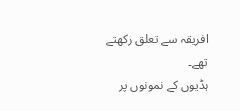افریقہ سے تعلق رکھتے تھے۔
ہڈیوں کے نمونوں پر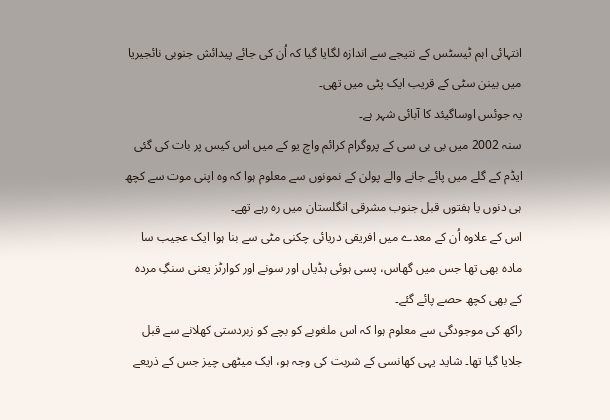انتہائی اہم ٹیسٹس کے نتیجے سے اندازہ لگایا گیا کہ اُن کی جائے پیدائش جنوبی نائجیریا میں بینن سٹی کے قریب ایک پٹی میں تھی۔
یہ جوئس اوساگیئد کا آبائی شہر ہے۔
سنہ 2002 میں بی بی سی کے پروگرام کرائم واچ یو کے میں اس کیس پر بات کی گئی
ایڈم کے گلے میں پائے جانے والے پولن کے نمونوں سے معلوم ہوا کہ وہ اپنی موت سے کچھ ہی دنوں یا ہفتوں قبل جنوب مشرقی انگلستان میں رہ رہے تھے۔
اس کے علاوہ اُن کے معدے میں افریقی دریائی چکنی مٹی سے بنا ہوا ایک عجیب سا مادہ بھی تھا جس میں گھاس، پسی ہوئی ہڈیاں اور سونے اور کوارٹز یعنی سنگِ مردہ کے بھی کچھ حصے پائے گئے۔
راکھ کی موجودگی سے معلوم ہوا کہ اس ملغوبے کو بچے کو زبردستی کھلانے سے قبل جلایا گیا تھا۔ شاید یہی کھانسی کے شربت کی وجہ ہو، ایک میٹھی چیز جس کے ذریعے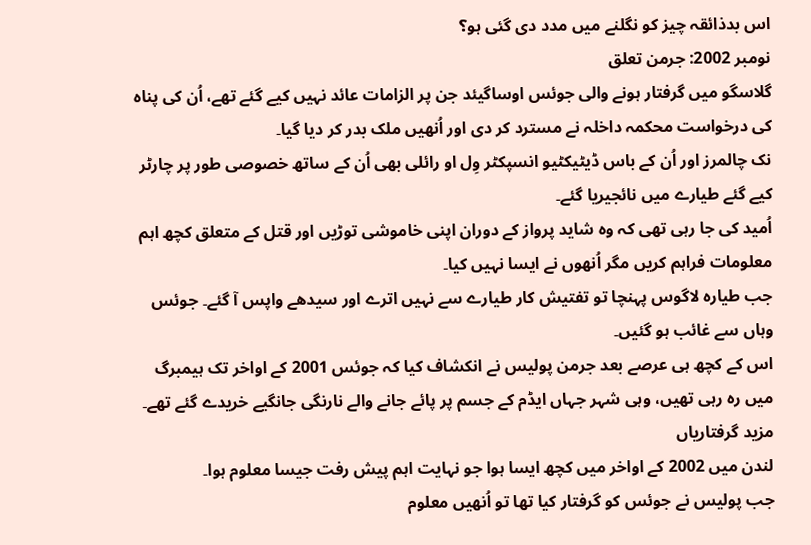اس بدذائقہ چیز کو نگلنے میں مدد دی گئی ہو؟
نومبر 2002: جرمن تعلق
گلاسگو میں گرفتار ہونے والی جوئس اوساگیئد جن پر الزامات عائد نہیں کیے گئے تھے، اُن کی پناہ کی درخواست محکمہ داخلہ نے مسترد کر دی اور اُنھیں ملک بدر کر دیا گیا۔
نک چالمرز اور اُن کے باس ڈیٹیکٹیو انسپکٹر وِل او رائلی بھی اُن کے ساتھ خصوصی طور پر چارٹر کیے گئے طیارے میں نائجیریا گئے۔
اُمید کی جا رہی تھی کہ وہ شاید پرواز کے دوران اپنی خاموشی توڑیں اور قتل کے متعلق کچھ اہم معلومات فراہم کریں مگر اُنھوں نے ایسا نہیں کیا۔
جب طیارہ لاگوس پہنچا تو تفتیش کار طیارے سے نہیں اترے اور سیدھے واپس آ گئے۔ جوئس وہاں سے غائب ہو گئیں۔
اس کے کچھ ہی عرصے بعد جرمن پولیس نے انکشاف کیا کہ جوئس 2001 کے اواخر تک ہیمبرگ میں رہ رہی تھیں، وہی شہر جہاں ایڈم کے جسم پر پائے جانے والے نارنگی جانگیے خریدے گئے تھے۔
مزید گرفتاریاں
لندن میں 2002 کے اواخر میں کچھ ایسا ہوا جو نہایت اہم پیش رفت جیسا معلوم ہوا۔
جب پولیس نے جوئس کو گرفتار کیا تھا تو اُنھیں معلوم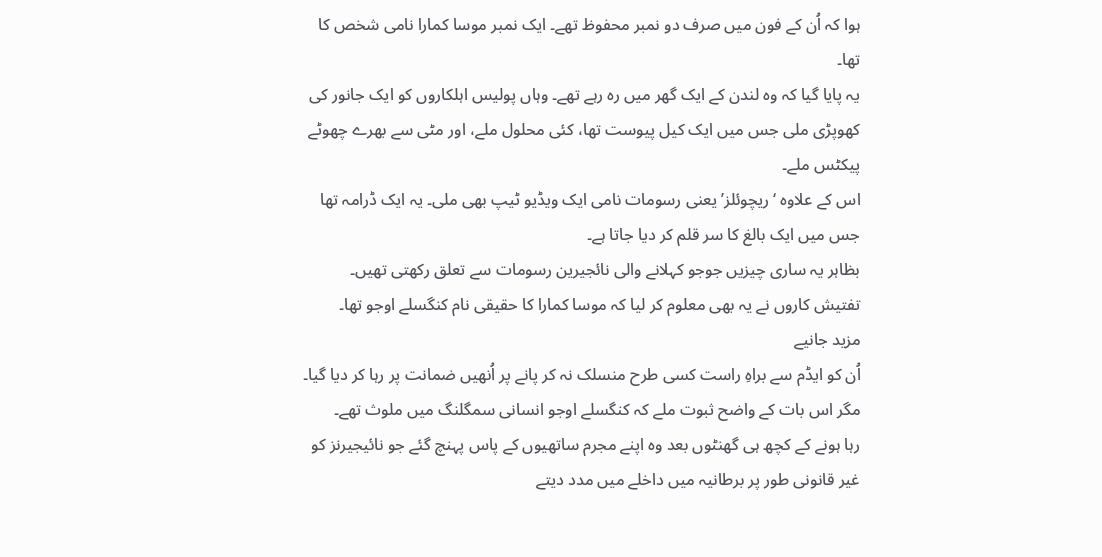ہوا کہ اُن کے فون میں صرف دو نمبر محفوظ تھے۔ ایک نمبر موسا کمارا نامی شخص کا تھا۔
یہ پایا گیا کہ وہ لندن کے ایک گھر میں رہ رہے تھے۔ وہاں پولیس اہلکاروں کو ایک جانور کی کھوپڑی ملی جس میں ایک کیل پیوست تھا، کئی محلول ملے، اور مٹی سے بھرے چھوٹے پیکٹس ملے۔
اس کے علاوہ ‘ریچوئلز’ یعنی رسومات نامی ایک ویڈیو ٹیپ بھی ملی۔ یہ ایک ڈرامہ تھا جس میں ایک بالغ کا سر قلم کر دیا جاتا ہے۔
بظاہر یہ ساری چیزیں جوجو کہلانے والی نائجیرین رسومات سے تعلق رکھتی تھیں۔
تفتیش کاروں نے یہ بھی معلوم کر لیا کہ موسا کمارا کا حقیقی نام کنگسلے اوجو تھا۔
مزید جانیے
اُن کو ایڈم سے براہِ راست کسی طرح منسلک نہ کر پانے پر اُنھیں ضمانت پر رہا کر دیا گیا۔
مگر اس بات کے واضح ثبوت ملے کہ کنگسلے اوجو انسانی سمگلنگ میں ملوث تھے۔
رہا ہونے کے کچھ ہی گھنٹوں بعد وہ اپنے مجرم ساتھیوں کے پاس پہنچ گئے جو نائیجیرنز کو غیر قانونی طور پر برطانیہ میں داخلے میں مدد دیتے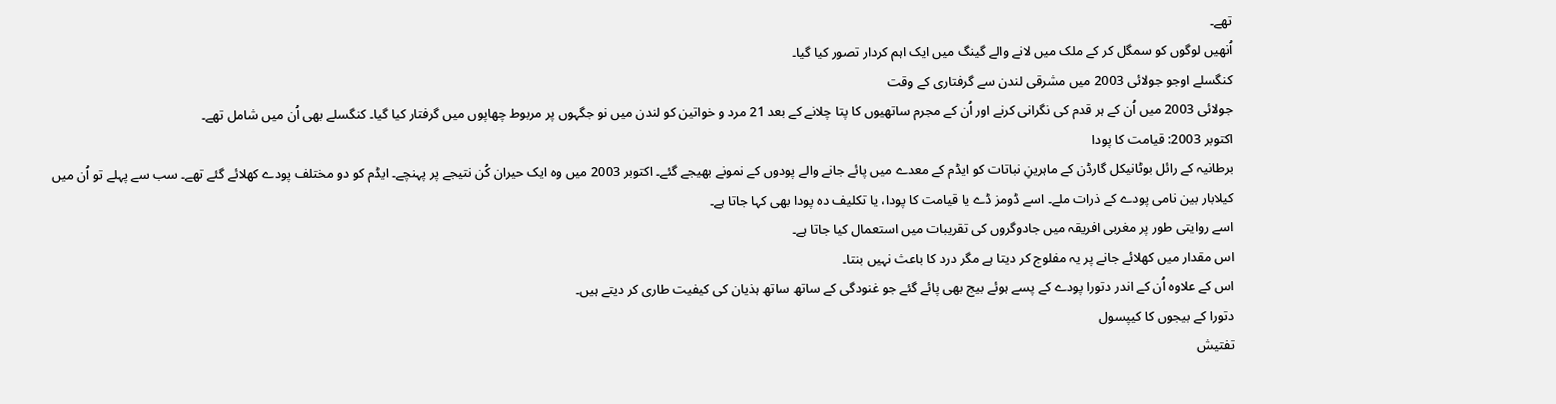تھے۔
اُنھیں لوگوں کو سمگل کر کے ملک میں لانے والے گینگ میں ایک اہم کردار تصور کیا گیا۔
کنگسلے اوجو جولائی 2003 میں مشرقی لندن سے گرفتاری کے وقت
جولائی 2003 میں اُن کے ہر قدم کی نگرانی کرنے اور اُن کے مجرم ساتھیوں کا پتا چلانے کے بعد 21 مرد و خواتین کو لندن میں نو جگہوں پر مربوط چھاپوں میں گرفتار کیا گیا۔ کنگسلے بھی اُن میں شامل تھے۔
اکتوبر 2003: قیامت کا پودا
برطانیہ کے رائل بوٹانیکل گارڈن کے ماہرینِ نباتات کو ایڈم کے معدے میں پائے جانے والے پودوں کے نمونے بھیجے گئے۔ اکتوبر 2003 میں وہ ایک حیران کُن نتیجے پر پہنچے۔ ایڈم کو دو مختلف پودے کھلائے گئے تھے۔ سب سے پہلے تو اُن میں کیلابار بین نامی پودے کے ذرات ملے۔ اسے ڈومز ڈے یا قیامت کا پودا، یا تکلیف دہ پودا بھی کہا جاتا ہے۔
اسے روایتی طور پر مغربی افریقہ میں جادوگروں کی تقریبات میں استعمال کیا جاتا ہے۔
اس مقدار میں کھلائے جانے پر یہ مفلوج کر دیتا ہے مگر درد کا باعث نہیں بنتا۔
اس کے علاوہ اُن کے اندر دتورا پودے کے پسے ہوئے بیج بھی پائے گئے جو غنودگی کے ساتھ ساتھ ہذیان کی کیفیت طاری کر دیتے ہیں۔
دتورا کے بیجوں کا کیپسول
تفتیش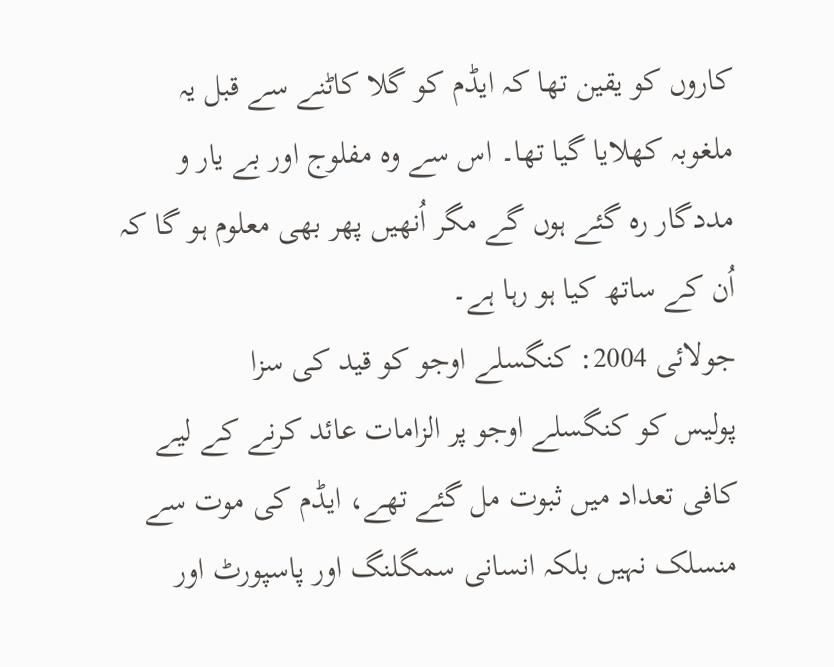کاروں کو یقین تھا کہ ایڈم کو گلا کاٹنے سے قبل یہ ملغوبہ کھلایا گیا تھا۔ اس سے وہ مفلوج اور بے یار و مددگار رہ گئے ہوں گے مگر اُنھیں پھر بھی معلوم ہو گا کہ اُن کے ساتھ کیا ہو رہا ہے۔
جولائی 2004: کنگسلے اوجو کو قید کی سزا
پولیس کو کنگسلے اوجو پر الزامات عائد کرنے کے لیے کافی تعداد میں ثبوت مل گئے تھے، ایڈم کی موت سے منسلک نہیں بلکہ انسانی سمگلنگ اور پاسپورٹ اور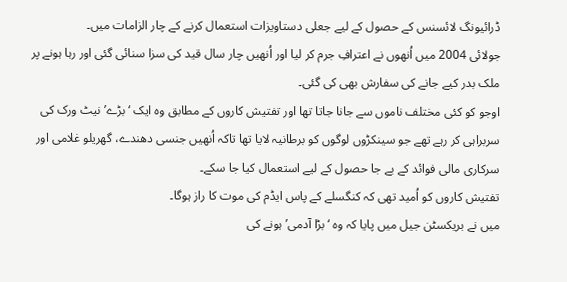ڈرائیونگ لائسنس کے حصول کے لیے جعلی دستاویزات استعمال کرنے کے چار الزامات میں۔
جولائی 2004 میں اُنھوں نے اعترافِ جرم کر لیا اور اُنھیں چار سال قید کی سزا سنائی گئی اور رہا ہونے پر ملک بدر کیے جانے کی سفارش بھی کی گئی۔
اوجو کو کئی مختلف ناموں سے جانا جاتا تھا اور تفتیش کاروں کے مطابق وہ ایک ‘بڑے’ نیٹ ورک کی سربراہی کر رہے تھے جو سینکڑوں لوگوں کو برطانیہ لایا تھا تاکہ اُنھیں جنسی دھندے، گھریلو غلامی اور سرکاری مالی فوائد کے بے جا حصول کے لیے استعمال کیا جا سکے۔
تفتیش کاروں کو اُمید تھی کہ کنگسلے کے پاس ایڈم کی موت کا راز ہوگا۔
میں نے بریکسٹن جیل میں پایا کہ وہ ‘بڑا آدمی’ ہونے کی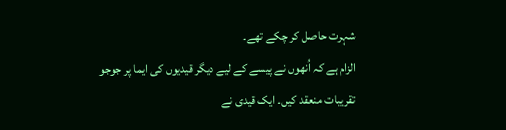شہرت حاصل کر چکے تھے۔
الزام ہے کہ اُنھوں نے پیسے کے لیے دیگر قیدیوں کی ایما پر جوجو تقریبات منعقد کیں۔ ایک قیدی نے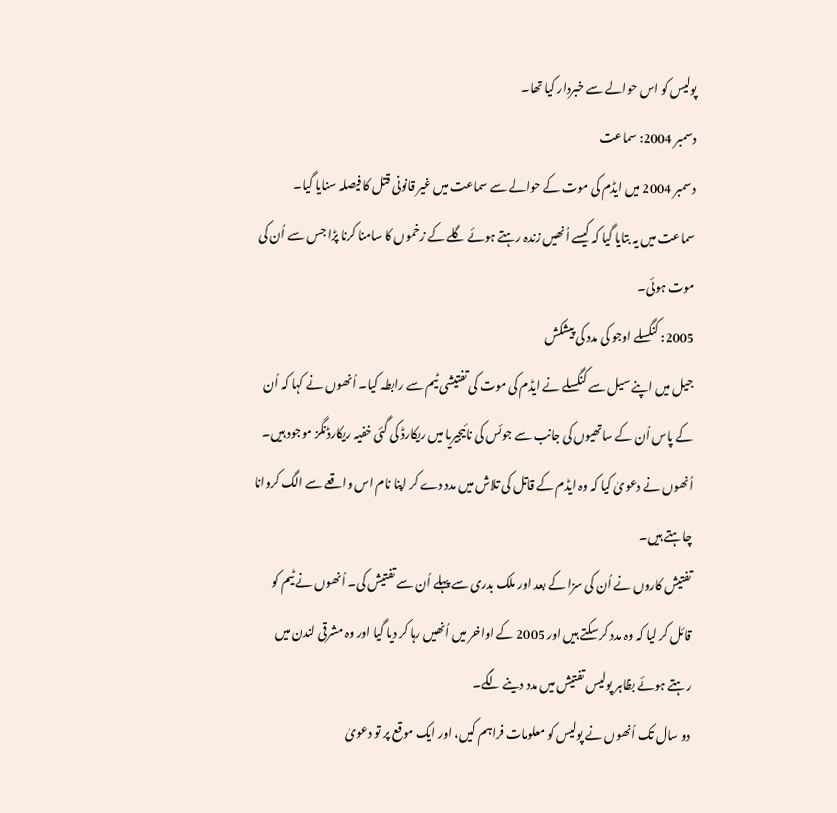پولیس کو اس حوالے سے خبردار کیا تھا۔
دسمبر 2004: سماعت
دسمبر 2004 میں ایڈم کی موت کے حوالے سے سماعت میں غیر قانونی قتل کا فیصلہ سنایا گیا۔
سماعت میں یہ بتایا گیا کہ کیسے اُنھیں زندہ رہتے ہوئے گلے کے زخموں کا سامنا کرنا پڑا جس سے اُن کی موت ہوئی۔
2005: کنگسلے اوجو کی مدد کی پیشکش
جیل میں اپنے سیل سے کنگسلے نے ایڈم کی موت کی تفتیشی ٹیم سے رابطہ کیا۔ اُنھوں نے کہا کہ اُن کے پاس اُن کے ساتھیوں کی جانب سے جوئس کی نائیجیریا میں ریکارڈ کی گئی خفیہ ریکارڈنگز موجود ہیں۔
اُنھوں نے دعویٰ کیا کہ وہ ایڈم کے قاتل کی تلاش میں مدد دے کر اپنا نام اس واقعے سے الگ کروانا چاہتے ہیں۔
تفتیش کاروں نے اُن کی سزا کے بعد اور ملک بدری سے پہلے اُن سے تفتیش کی۔ اُنھوں نے ٹیم کو قائل کر لیا کہ وہ مدد کر سکتے ہیں اور 2005 کے اواخر میں اُنھیں رہا کر دیا گیا اور وہ مشرقی لندن میں رہتے ہوئے بظاہر پولیس تفتیش میں مدد دینے لگے۔
دو سال تک اُنھوں نے پولیس کو معلومات فراہم کیں، اور ایک موقع پر تو دعویٰ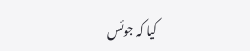کیا کہ جوئس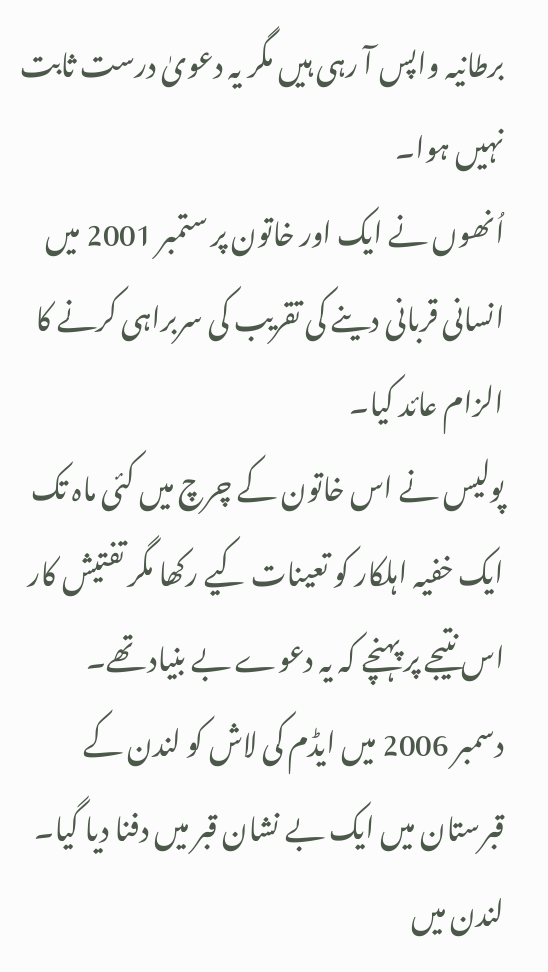برطانیہ واپس آ رہی ہیں مگر یہ دعویٰ درست ثابت نہیں ہوا۔
اُنھوں نے ایک اور خاتون پر ستمبر 2001 میں انسانی قربانی دینے کی تقریب کی سربراہی کرنے کا الزام عائد کیا۔
پولیس نے اس خاتون کے چرچ میں کئی ماہ تک ایک خفیہ اہلکار کو تعینات کیے رکھا مگر تفتیش کار اس نتیجے پر پہنچے کہ یہ دعوے بے بنیاد تھے۔
دسمبر 2006 میں ایڈم کی لاش کو لندن کے قبرستان میں ایک بے نشان قبر میں دفنا دیا گیا۔
لندن میں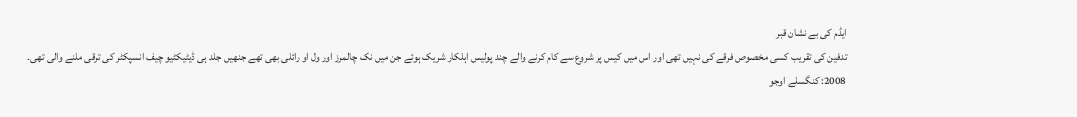ایڈم کی بے نشان قبر
تدفین کی تقریب کسی مخصوص فرقے کی نہیں تھی اور اس میں کیس پر شروع سے کام کرنے والے چند پولیس اہلکار شریک ہوئے جن میں نک چالمرز اور ول او رائلی بھی تھے جنھیں جلد ہی ڈیٹیکٹیو چیف انسپکٹر کی ترقی ملنے والی تھی۔
2008: کنگسلے اوجو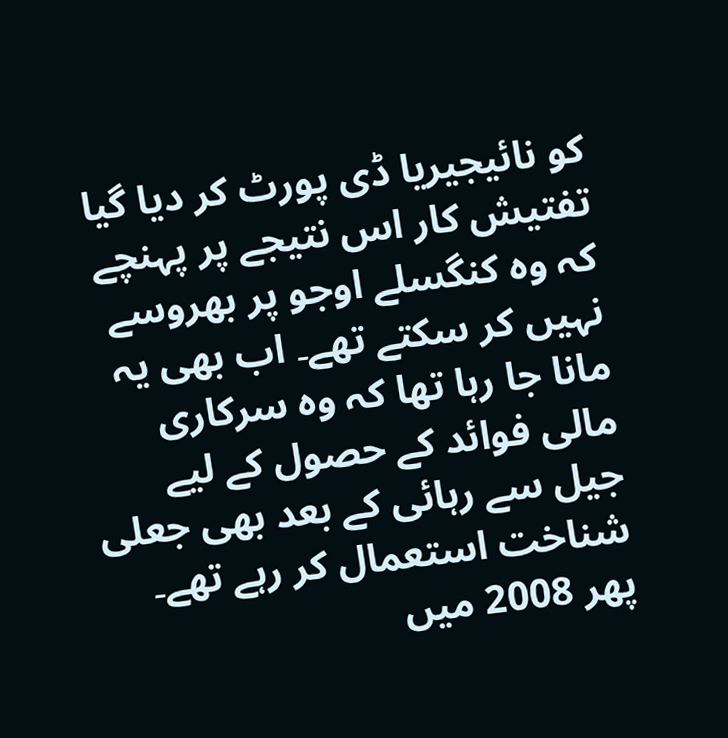کو نائیجیریا ڈی پورٹ کر دیا گیا
تفتیش کار اس نتیجے پر پہنچے کہ وہ کنگسلے اوجو پر بھروسے نہیں کر سکتے تھے۔ اب بھی یہ مانا جا رہا تھا کہ وہ سرکاری مالی فوائد کے حصول کے لیے جیل سے رہائی کے بعد بھی جعلی شناخت استعمال کر رہے تھے۔
پھر 2008 میں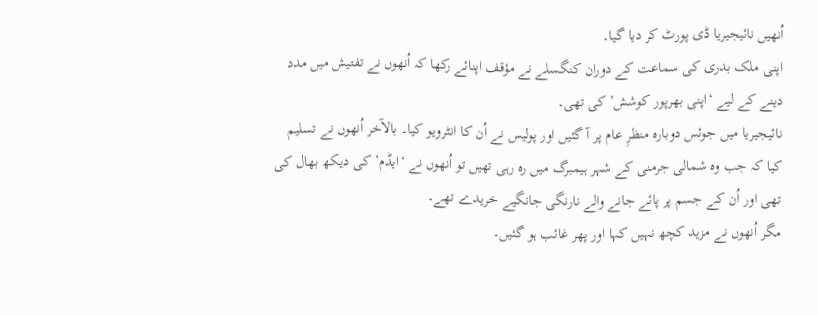اُنھیں نائیجیریا ڈی پورٹ کر دیا گیا۔
اپنی ملک بدری کی سماعت کے دوران کنگسلے نے مؤقف اپنائے رکھا کہ اُنھوں نے تفتیش میں مدد دینے کے لیے ‘اپنی بھرپور کوشش’ کی تھی۔
نائیجیریا میں جوئس دوبارہ منظرِ عام پر آ گئیں اور پولیس نے اُن کا انٹرویو کیا۔ بالآخر اُنھوں نے تسلیم کیا کہ جب وہ شمالی جرمنی کے شہر ہیمبرگ میں رہ رہی تھیں تو اُنھوں نے ‘ایڈم’ کی دیکھ بھال کی تھی اور اُن کے جسم پر پائے جانے والے نارنگی جانگیے خریدے تھے۔
مگر اُنھوں نے مزید کچھ نہیں کہا اور پھر غائب ہو گئیں۔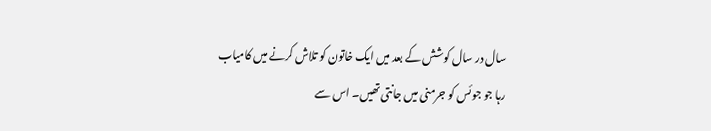سال در سال کوشش کے بعد میں ایک خاتون کو تلاش کرنے میں کامیاب رہا جو جوئس کو جرمنی میں جانتی تھیں۔ اس سے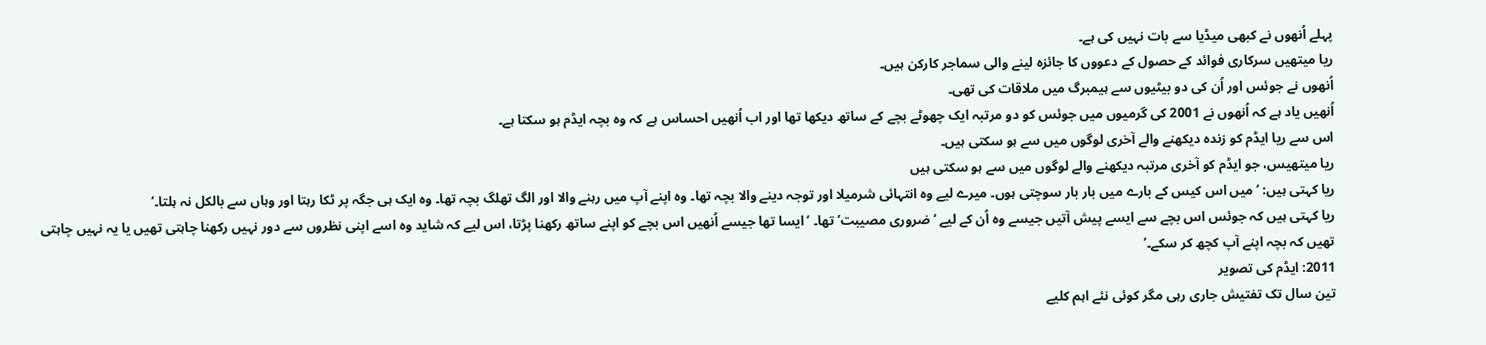پہلے اُنھوں نے کبھی میڈیا سے بات نہیں کی ہے۔
ریا میتھیں سرکاری فوائد کے حصول کے دعووں کا جائزہ لینے والی سماجر کارکن ہیں۔
اُنھوں نے جوئس اور اُن کی دو بیٹیوں سے ہیمبرگ میں ملاقات کی تھی۔
اُنھیں یاد ہے کہ اُنھوں نے 2001 کی گرمیوں میں جوئس کو دو مرتبہ ایک چھوٹے بچے کے ساتھ دیکھا تھا اور اب اُنھیں احساس ہے کہ وہ بچہ ایڈم ہو سکتا ہے۔
اس سے ریا ایڈم کو زندہ دیکھنے والے آخری لوگوں میں سے ہو سکتی ہیں۔
ریا میتھیس، جو ایڈم کو آخری مرتبہ دیکھنے والے لوگوں میں سے ہو سکتی ہیں
ریا کہتی ہیں: ‘میں اس کیس کے بارے میں بار بار سوچتی ہوں۔ میرے لیے وہ انتہائی شرمیلا اور توجہ دینے والا بچہ تھا۔ وہ اپنے آپ میں رہنے والا اور الگ تھلگ بچہ تھا۔ وہ ایک ہی جگہ پر ٹکا رہتا اور وہاں سے بالکل نہ ہلتا۔’
ریا کہتی ہیں کہ جوئس اس بچے سے ایسے پیش آتیں جیسے وہ اُن کے لیے ‘ضروری مصیبت’ تھا۔ ‘ایسا تھا جیسے اُنھیں اس بچے کو اپنے ساتھ رکھنا پڑتا، اس لیے کہ شاید وہ اسے اپنی نظروں سے دور نہیں رکھنا چاہتی تھیں یا یہ نہیں چاہتی تھیں کہ بچہ اپنے آپ کچھ کر سکے۔’
2011: ایڈم کی تصویر
تین سال تک تفتیش جاری رہی مگر کوئی نئے اہم کلیے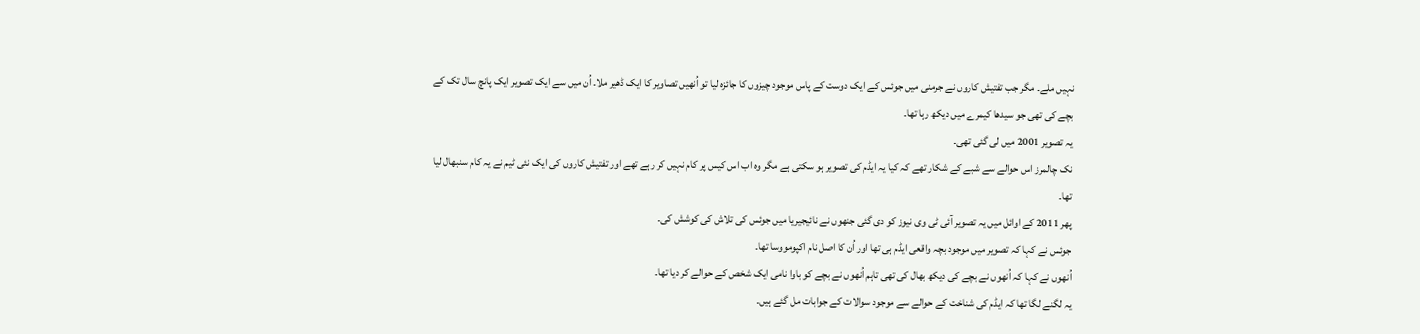نہیں ملے۔ مگر جب تفتیش کاروں نے جرمنی میں جوئس کے ایک دوست کے پاس موجود چیزوں کا جائزہ لیا تو اُنھیں تصاویر کا ایک ڈھیر ملا۔ اُن میں سے ایک تصویر ایک پانچ سال تک کے بچے کی تھی جو سیدھا کیمرے میں دیکھ رہا تھا۔
یہ تصویر 2001 میں لی گئی تھی۔
نک چالمرز اس حوالے سے شبے کے شکار تھے کہ کیا یہ ایڈم کی تصویر ہو سکتی ہے مگر وہ اب اس کیس پر کام نہیں کر رہے تھے اور تفتیش کاروں کی ایک نئی ٹیم نے یہ کام سنبھال لیا تھا۔
پھر 2011 کے اوائل میں یہ تصویر آئی ٹی وی نیوز کو دی گئی جنھوں نے نائیجیریا میں جوئس کی تلاش کی کوشش کی۔
جوئس نے کہا کہ تصویر میں موجود بچہ واقعی ایڈم ہی تھا اور اُن کا اصل نام اکپومووسا تھا۔
اُنھوں نے کہا کہ اُنھوں نے بچے کی دیکھ بھال کی تھی تاہم اُنھوں نے بچے کو باوا نامی ایک شخص کے حوالے کر دیا تھا۔
یہ لگنے لگا تھا کہ ایڈم کی شناخت کے حوالے سے موجود سوالات کے جوابات مل گئے ہیں۔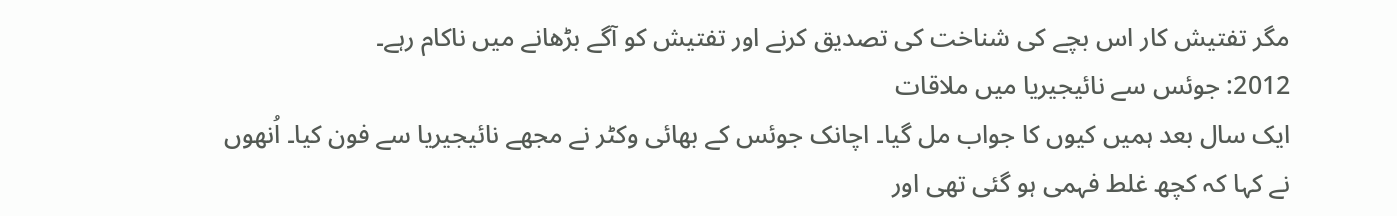مگر تفتیش کار اس بچے کی شناخت کی تصدیق کرنے اور تفتیش کو آگے بڑھانے میں ناکام رہے۔
2012: جوئس سے نائیجیریا میں ملاقات
ایک سال بعد ہمیں کیوں کا جواب مل گیا۔ اچانک جوئس کے بھائی وکٹر نے مجھے نائیجیریا سے فون کیا۔ اُنھوں نے کہا کہ کچھ غلط فہمی ہو گئی تھی اور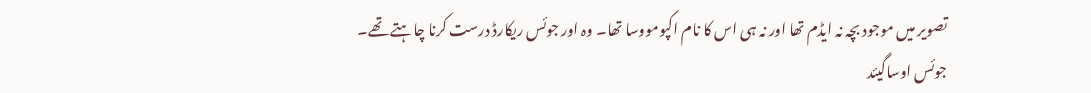تصویر میں موجود بچہ نہ ایڈم تھا اور نہ ہی اس کا نام اکپومووسا تھا۔ وہ اور جوئس ریکارڈ درست کرنا چاہتے تھے۔
جوئس اوساگیئد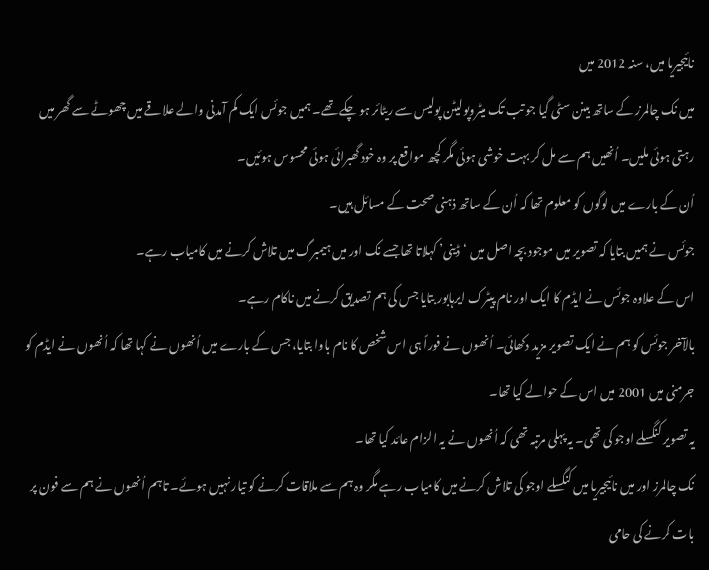نائیجیریا میں، سنہ 2012 میں
میں نک چالمرز کے ساتھ بینن سٹی گیا جو تب تک میٹروپولیٹن پولیس سے ریٹائر ہو چکے تھے۔ ہمیں جوئس ایک کم آمدنی والے علاقے میں چھوٹے سے گھر میں رہتی ہوئی ملیں۔ اُنھیں ہم سے مل کر بہت خوشی ہوئی مگر کچھ مواقع پر وہ خود گھبرائی ہوئی محسوس ہوئیں۔
اُن کے بارے میں لوگوں کو معلوم تھا کہ اُن کے ساتھ ذہنی صحت کے مسائل ہیں۔
جوئس نے ہمیں بتایا کہ تصویر میں موجود بچہ اصل میں ‘ڈینی’ کہلاتا تھا جسے نک اور میں ہیمبرگ میں تلاش کرنے میں کامیاب رہے۔
اس کے علاوہ جوئس نے ایڈم کا ایک اور نام پیٹرک ایرہابور بتایا جس کی ہم تصدیق کرنے میں ناکام رہے۔
بالآخر جوئس کو ہم نے ایک تصویر مزید دکھائی۔ اُنھوں نے فوراً ہی اس شخص کا نام باوا بتایا، جس کے بارے میں اُنھوں نے کہا تھا کہ اُنھوں نے ایڈم کو جرمنی میں 2001 میں اس کے حوالے کیا تھا۔
یہ تصویر کنگسلے اوجو کی تھی۔ یہ پہلی مرتبہ تھی کہ اُنھوں نے یہ الزام عائد کیا تھا۔
نک چالمرز اور میں نائیجیریا میں کنگسلے اوجو کی تلاش کرنے میں کامیاب رہے مگر وہ ہم سے ملاقات کرنے کو تیار نہیں ہوئے۔ تاہم اُنھوں نے ہم سے فون پر بات کرنے کی حامی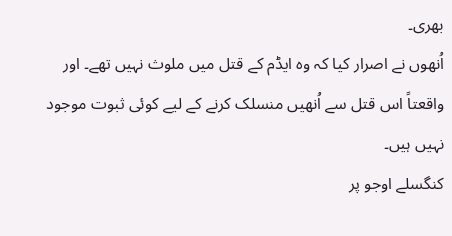بھری۔
اُنھوں نے اصرار کیا کہ وہ ایڈم کے قتل میں ملوث نہیں تھے۔ اور واقعتاً اس قتل سے اُنھیں منسلک کرنے کے لیے کوئی ثبوت موجود نہیں ہیں۔
کنگسلے اوجو پر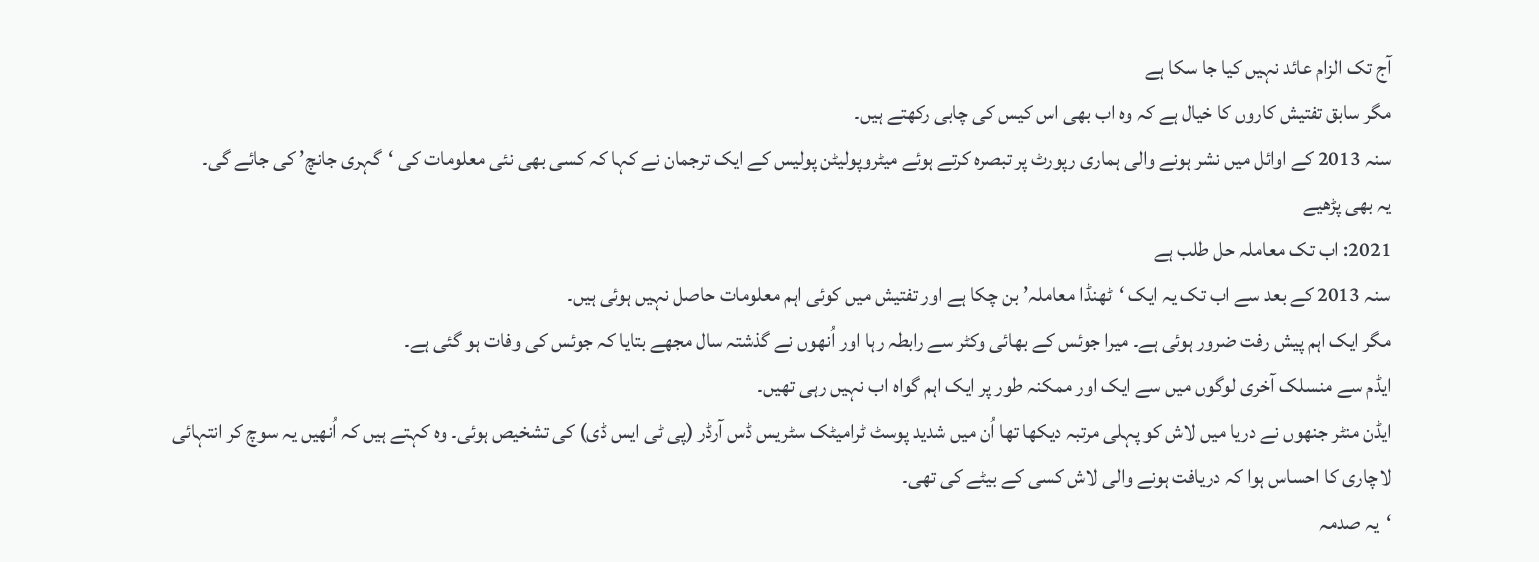آج تک الزام عائد نہیں کیا جا سکا ہے
مگر سابق تفتیش کاروں کا خیال ہے کہ وہ اب بھی اس کیس کی چابی رکھتے ہیں۔
سنہ 2013 کے اوائل میں نشر ہونے والی ہماری رپورٹ پر تبصرہ کرتے ہوئے میٹروپولیٹن پولیس کے ایک ترجمان نے کہا کہ کسی بھی نئی معلومات کی ‘گہری جانچ’ کی جائے گی۔
یہ بھی پڑھیے
2021: اب تک معاملہ حل طلب ہے
سنہ 2013 کے بعد سے اب تک یہ ایک ‘ٹھنڈا معاملہ’ بن چکا ہے اور تفتیش میں کوئی اہم معلومات حاصل نہیں ہوئی ہیں۔
مگر ایک اہم پیش رفت ضرور ہوئی ہے۔ میرا جوئس کے بھائی وکٹر سے رابطہ رہا اور اُنھوں نے گذشتہ سال مجھے بتایا کہ جوئس کی وفات ہو گئی ہے۔
ایڈم سے منسلک آخری لوگوں میں سے ایک اور ممکنہ طور پر ایک اہم گواہ اب نہیں رہی تھیں۔
ایڈن منٹر جنھوں نے دریا میں لاش کو پہلی مرتبہ دیکھا تھا اُن میں شدید پوسٹ ٹرامیٹک سٹریس ڈس آرڈر (پی ٹی ایس ڈی) کی تشخیص ہوئی۔ وہ کہتے ہیں کہ اُنھیں یہ سوچ کر انتہائی لاچاری کا احساس ہوا کہ دریافت ہونے والی لاش کسی کے بیٹے کی تھی۔
‘یہ صدمہ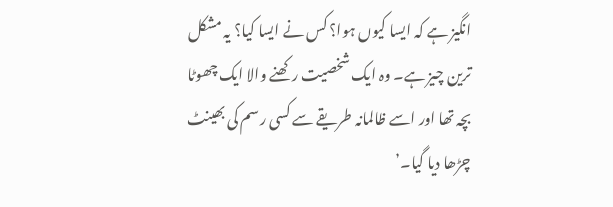انگیز ہے کہ ایسا کیوں ہوا؟ کس نے ایسا کیا؟ یہ مشکل ترین چیز ہے۔ وہ ایک شخصیت رکھنے والا ایک چھوٹا بچہ تھا اور اسے ظالمانہ طریقے سے کسی رسم کی بھینٹ چڑھا دیا گیا۔’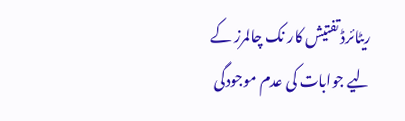ریٹائرڈ تفتیش کار نک چالمرز کے لیے جوابات کی عدم موجودگی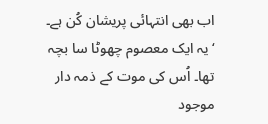اب بھی انتہائی پریشان کُن ہے۔
‘یہ ایک معصوم چھوٹا سا بچہ تھا۔ اُس کی موت کے ذمہ دار موجود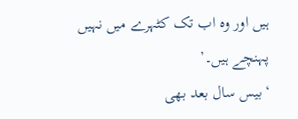ہیں اور وہ اب تک کٹہرے میں نہیں پہنچے ہیں۔’
‘بیس سال بعد بھی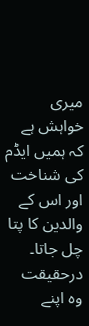میری خواہش ہے کہ ہمیں ایڈم کی شناخت اور اس کے والدین کا پتا چل جاتا۔ درحقیقت وہ اپنے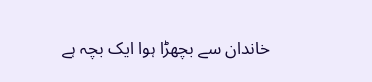خاندان سے بچھڑا ہوا ایک بچہ ہے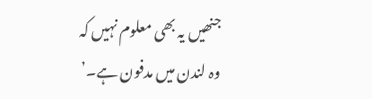جنھیں یہ بھی معلوم نہیں کہ وہ لندن میں مدفون ہے۔’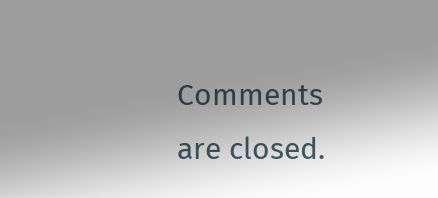Comments are closed.